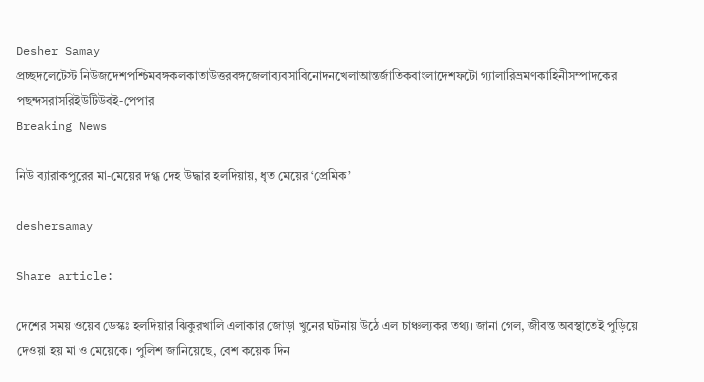Desher Samay
প্রচ্ছদলেটেস্ট নিউজদেশপশ্চিমবঙ্গকলকাতাউত্তরবঙ্গজেলাব্যবসাবিনোদনখেলাআন্তর্জাতিকবাংলাদেশফটো গ্যালারিভ্রমণকাহিনীসম্পাদকের পছন্দসরাসরিইউটিউবই-পেপার
Breaking News

নিউ ব্যারাকপুরের মা-মেয়ের দগ্ধ দেহ উদ্ধার হলদিয়ায়, ধৃত মেয়ের ‘প্রেমিক’

deshersamay

Share article:

দেশের সময় ওয়েব ডেস্কঃ হলদিয়ার ঝিকুরখালি এলাকার জোড়া খুনের ঘটনায় উঠে এল চাঞ্চল্যকর তথ্য। জানা গেল, জীবন্ত অবস্থাতেই পুড়িয়ে দেওয়া হয় মা ও মেয়েকে। পুলিশ জানিয়েছে, বেশ কয়েক দিন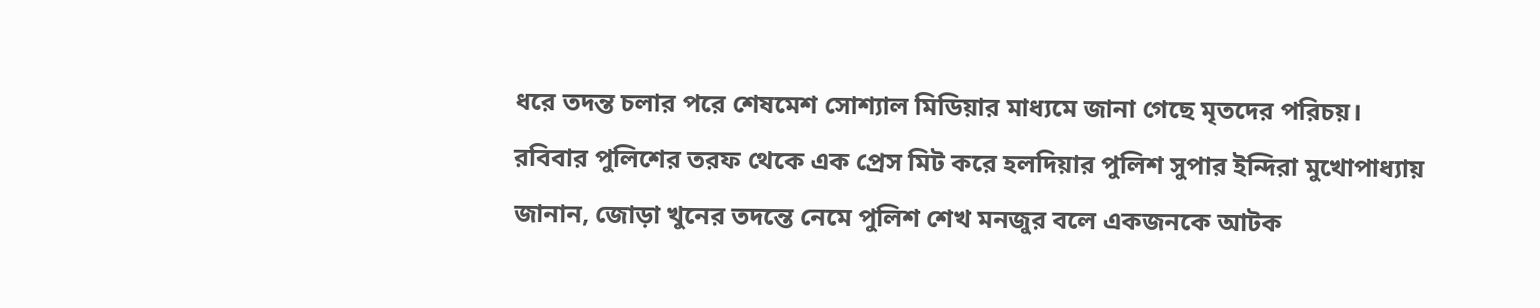ধরে তদন্ত চলার পরে শেষমেশ সোশ্যাল মিডিয়ার মাধ্যমে জানা গেছে মৃতদের পরিচয়।
রবিবার পুলিশের তরফ থেকে এক প্রেস মিট করে হলদিয়ার পুলিশ সুপার ইন্দিরা মুখোপাধ্যায় জানান, জোড়া খুনের তদন্তে নেমে পুলিশ শেখ মনজুর বলে একজনকে আটক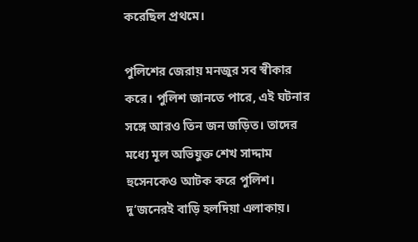করেছিল প্রথমে।

পুলিশের জেরায় মনজুর সব স্বীকার করে। পুলিশ জানতে পারে, এই ঘটনার সঙ্গে আরও তিন জন জড়িত। তাদের মধ্যে মূল অভিযুক্ত শেখ সাদ্দাম হুসেনকেও আটক করে পুলিশ। দু’জনেরই বাড়ি হলদিয়া এলাকায়।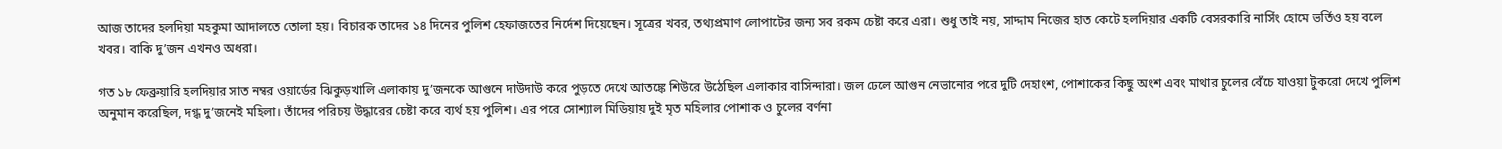আজ তাদের হলদিয়া মহকুমা আদালতে তোলা হয়। বিচারক তাদের ১৪ দিনের পুলিশ হেফাজতের নির্দেশ দিয়েছেন। সূত্রের খবর, তথ্যপ্রমাণ লোপাটের জন্য সব রকম চেষ্টা করে এরা। শুধু তাই নয়, সাদ্দাম নিজের হাত কেটে হলদিয়ার একটি বেসরকারি নার্সিং হোমে ভর্তিও হয় বলে খবর। বাকি দু’জন এখনও অধরা।

গত ১৮ ফেব্রুয়ারি হলদিয়ার সাত নম্বর ওয়ার্ডের ঝিকুড়খালি এলাকায় দু’জনকে আগুনে দাউদাউ করে পুড়তে দেখে আতঙ্কে শিউরে উঠেছিল এলাকার বাসিন্দারা। জল ঢেলে আগুন নেভানোর পরে দুটি দেহাংশ, পোশাকের কিছু অংশ এবং মাথার চুলের বেঁচে যাওয়া টুকরো দেখে পুলিশ অনুমান করেছিল, দগ্ধ দু’জনেই মহিলা। তাঁদের পরিচয় উদ্ধারের চেষ্টা করে ব্যর্থ হয় পুলিশ। এর পরে সোশ্যাল মিডিয়ায় দুই মৃত মহিলার পোশাক ও চুলের বর্ণনা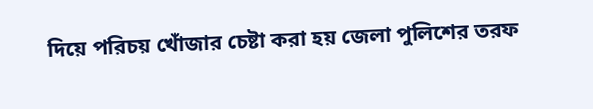দিয়ে পরিচয় খোঁজার চেষ্টা করা হয় জেলা পুলিশের তরফ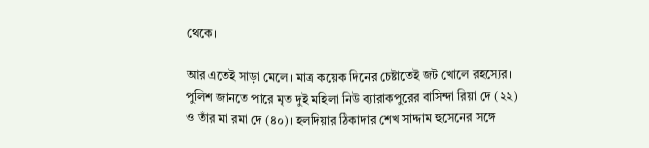থেকে।

আর এতেই সাড়া মেলে। মাত্র কয়েক দিনের চেষ্টাতেই জট খোলে রহস্যের। পুলিশ জানতে পারে মৃত দুই মহিলা নিউ ব্যারাকপুরের বাসিন্দা রিয়া দে (২২) ও তাঁর মা রমা দে (৪০)। হলদিয়ার ঠিকাদার শেখ সাদ্দাম হুসেনের সঙ্গে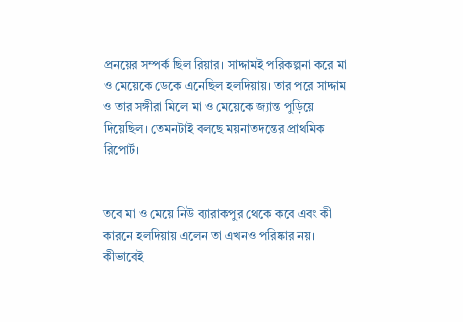প্রনয়ের সম্পর্ক ছিল রিয়ার। সাদ্দামই পরিকল্পনা করে মা ও মেয়েকে ডেকে এনেছিল হলদিয়ায়। তার পরে সাদ্দাম ও তার সঙ্গীরা মিলে মা ও মেয়েকে জ্যান্ত পুড়িয়ে দিয়েছিল। তেমনটাই বলছে ময়নাতদন্তের প্রাথমিক রিপোর্ট।


তবে মা ও মেয়ে নিউ ব্যারাকপুর থেকে কবে এবং কী কারনে হলদিয়ায় এলেন তা এখনও পরিষ্কার নয়। কীভাবেই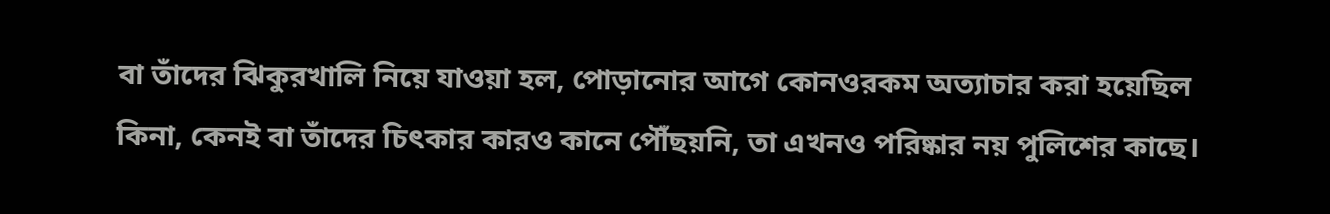বা তাঁদের ঝিকুরখালি নিয়ে যাওয়া হল, পোড়ানোর আগে কোনওরকম অত্যাচার করা হয়েছিল কিনা, কেনই বা তাঁদের চিৎকার কারও কানে পৌঁছয়নি, তা এখনও পরিষ্কার নয় পুলিশের কাছে।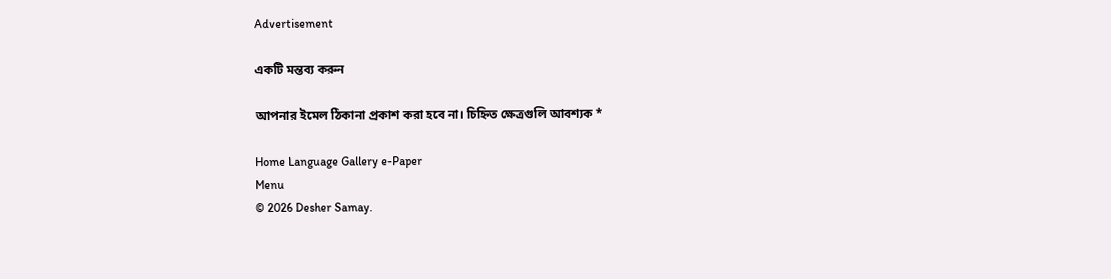Advertisement

একটি মন্তব্য করুন

আপনার ইমেল ঠিকানা প্রকাশ করা হবে না। চিহ্নিত ক্ষেত্রগুলি আবশ্যক *

Home Language Gallery e-Paper
Menu
© 2026 Desher Samay.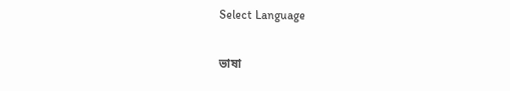Select Language

ভাষা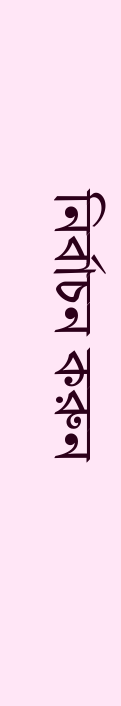নির্বাচন করুন